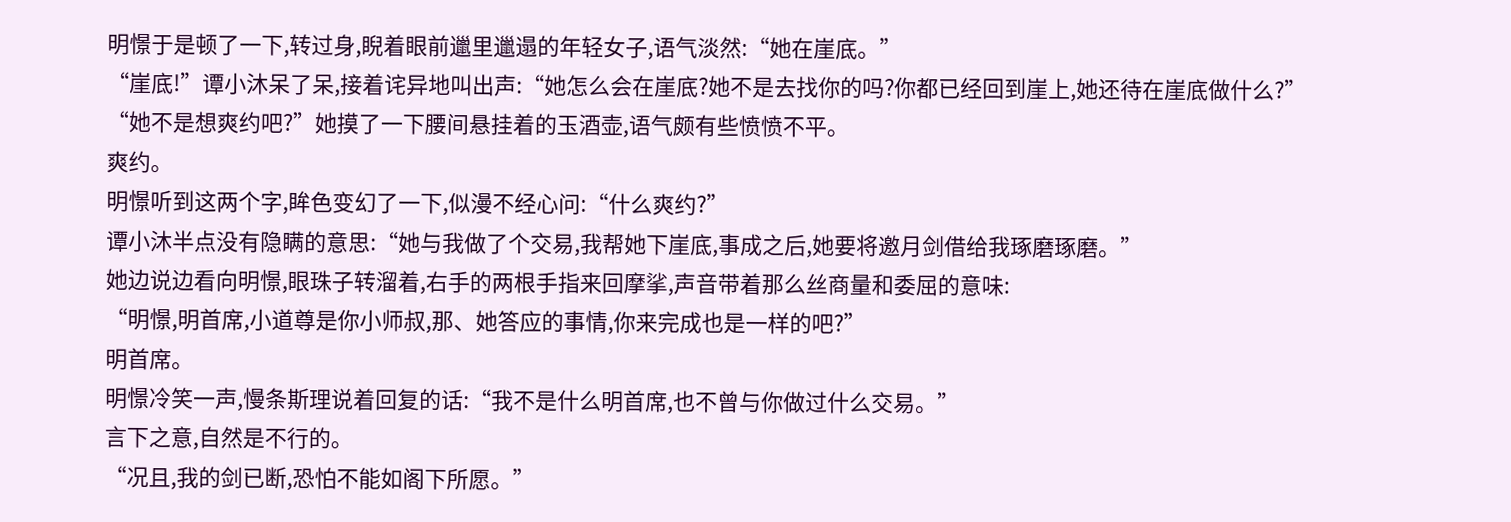明憬于是顿了一下,转过身,睨着眼前邋里邋遢的年轻女子,语气淡然:“她在崖底。”
“崖底!”谭小沐呆了呆,接着诧异地叫出声:“她怎么会在崖底?她不是去找你的吗?你都已经回到崖上,她还待在崖底做什么?”
“她不是想爽约吧?”她摸了一下腰间悬挂着的玉酒壶,语气颇有些愤愤不平。
爽约。
明憬听到这两个字,眸色变幻了一下,似漫不经心问:“什么爽约?”
谭小沐半点没有隐瞒的意思:“她与我做了个交易,我帮她下崖底,事成之后,她要将邀月剑借给我琢磨琢磨。”
她边说边看向明憬,眼珠子转溜着,右手的两根手指来回摩挲,声音带着那么丝商量和委屈的意味:
“明憬,明首席,小道尊是你小师叔,那、她答应的事情,你来完成也是一样的吧?”
明首席。
明憬冷笑一声,慢条斯理说着回复的话:“我不是什么明首席,也不曾与你做过什么交易。”
言下之意,自然是不行的。
“况且,我的剑已断,恐怕不能如阁下所愿。”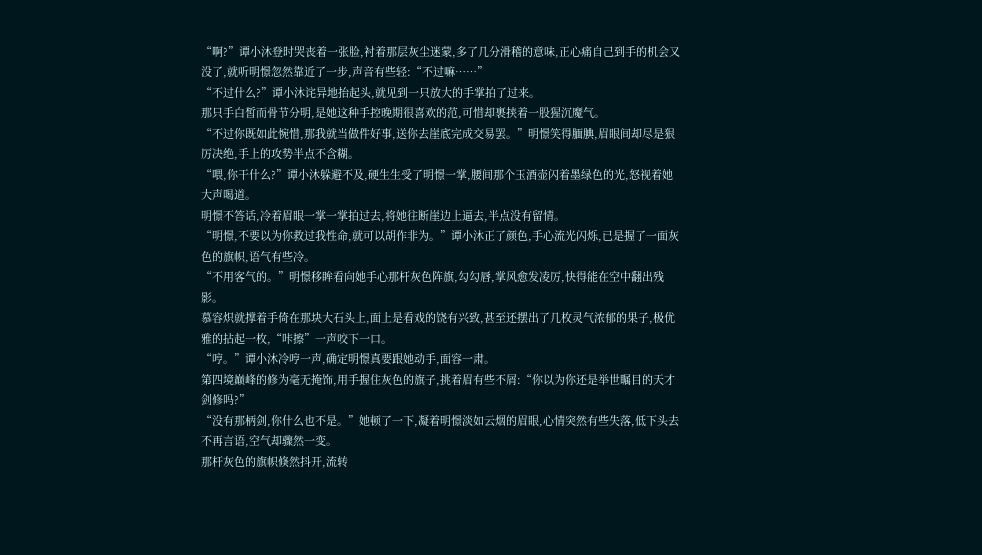“啊?”谭小沐登时哭丧着一张脸,衬着那层灰尘迷蒙,多了几分滑稽的意味,正心痛自己到手的机会又没了,就听明憬忽然靠近了一步,声音有些轻:“不过嘛……”
“不过什么?”谭小沐诧异地抬起头,就见到一只放大的手掌拍了过来。
那只手白皙而骨节分明,是她这种手控晚期很喜欢的范,可惜却裹挟着一股猩沉魔气。
“不过你既如此惋惜,那我就当做件好事,送你去崖底完成交易罢。”明憬笑得腼腆,眉眼间却尽是狠厉决绝,手上的攻势半点不含糊。
“喂,你干什么?”谭小沐躲避不及,硬生生受了明憬一掌,腰间那个玉酒壶闪着墨绿色的光,怒视着她大声喝道。
明憬不答话,冷着眉眼一掌一掌拍过去,将她往断崖边上逼去,半点没有留情。
“明憬,不要以为你救过我性命,就可以胡作非为。”谭小沐正了颜色,手心流光闪烁,已是握了一面灰色的旗帜,语气有些冷。
“不用客气的。”明憬移眸看向她手心那杆灰色阵旗,勾勾唇,掌风愈发凌厉,快得能在空中翻出残影。
慕容炽就撑着手倚在那块大石头上,面上是看戏的饶有兴致,甚至还摆出了几枚灵气浓郁的果子,极优雅的拈起一枚,“咔擦”一声咬下一口。
“哼。”谭小沐冷哼一声,确定明憬真要跟她动手,面容一肃。
第四境巅峰的修为毫无掩饰,用手握住灰色的旗子,挑着眉有些不屑:“你以为你还是举世瞩目的天才剑修吗?”
“没有那柄剑,你什么也不是。”她顿了一下,凝着明憬淡如云烟的眉眼,心情突然有些失落,低下头去不再言语,空气却骤然一变。
那杆灰色的旗帜倏然抖开,流转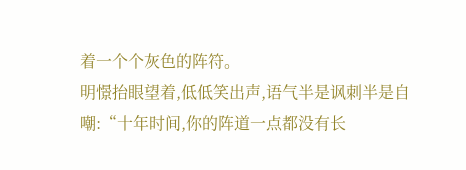着一个个灰色的阵符。
明憬抬眼望着,低低笑出声,语气半是讽刺半是自嘲:“十年时间,你的阵道一点都没有长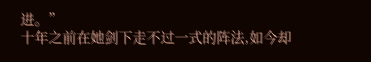进。”
十年之前在她剑下走不过一式的阵法,如今却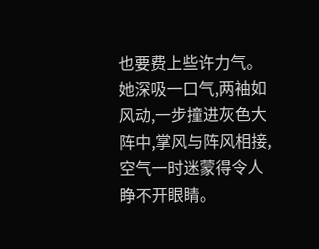也要费上些许力气。
她深吸一口气,两袖如风动,一步撞进灰色大阵中,掌风与阵风相接,空气一时迷蒙得令人睁不开眼睛。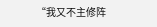“我又不主修阵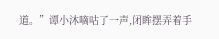道。”谭小沐嘀咕了一声,闭眸摆弄着手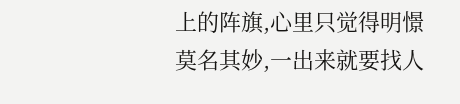上的阵旗,心里只觉得明憬莫名其妙,一出来就要找人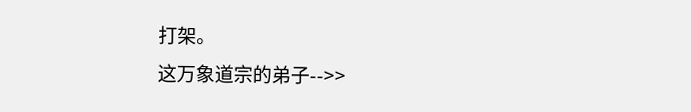打架。
这万象道宗的弟子-->>